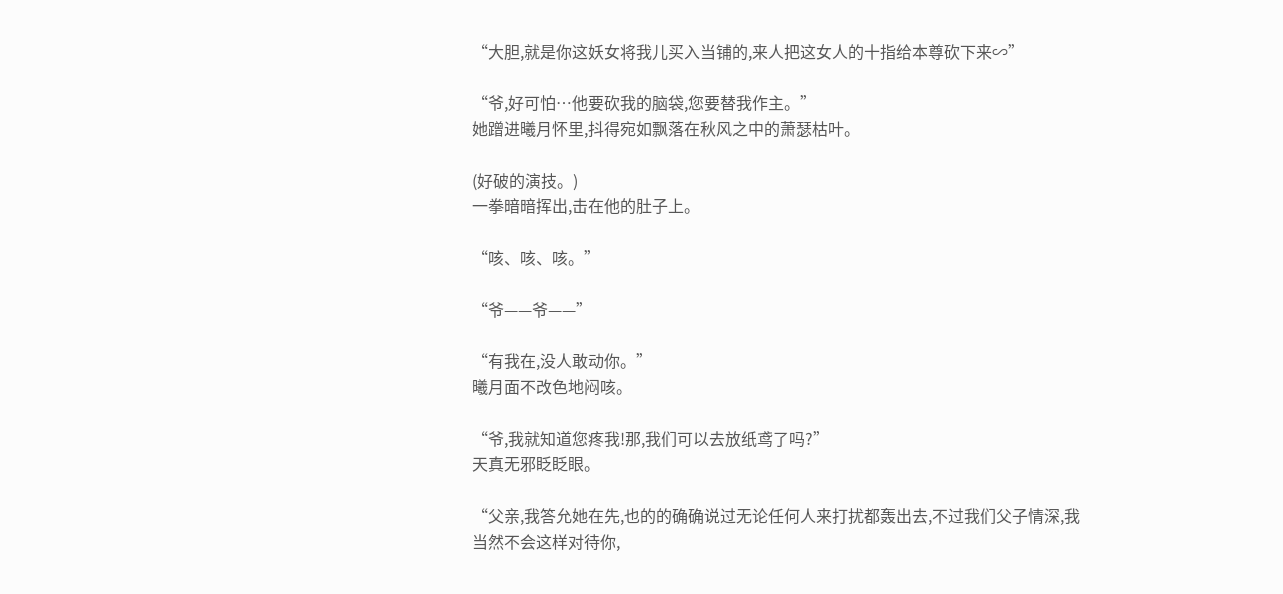“大胆,就是你这妖女将我儿买入当铺的,来人把这女人的十指给本尊砍下来∽”

“爷,好可怕…他要砍我的脑袋,您要替我作主。”
她蹭进曦月怀里,抖得宛如飘落在秋风之中的萧瑟枯叶。

(好破的演技。)
一拳暗暗挥出,击在他的肚子上。

“咳、咳、咳。”

“爷——爷——”

“有我在,没人敢动你。”
曦月面不改色地闷咳。

“爷,我就知道您疼我!那,我们可以去放纸鸢了吗?”
天真无邪眨眨眼。

“父亲,我答允她在先,也的的确确说过无论任何人来打扰都轰出去,不过我们父子情深,我当然不会这样对待你,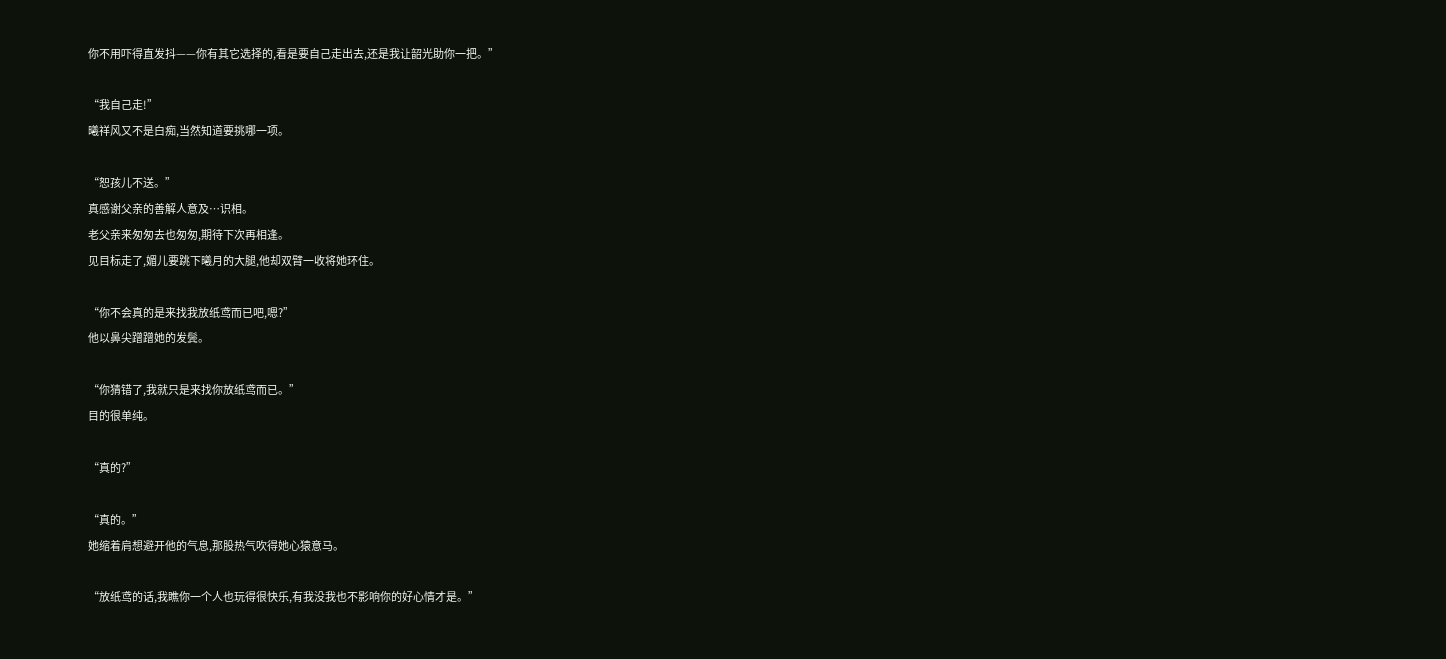你不用吓得直发抖——你有其它选择的,看是要自己走出去,还是我让韶光助你一把。”

“我自己走!”
曦祥风又不是白痴,当然知道要挑哪一项。

“恕孩儿不送。”
真感谢父亲的善解人意及…识相。
老父亲来匆匆去也匆匆,期待下次再相逢。
见目标走了,媚儿要跳下曦月的大腿,他却双臂一收将她环住。

“你不会真的是来找我放纸鸢而已吧,嗯?”
他以鼻尖蹭蹭她的发鬓。

“你猜错了,我就只是来找你放纸鸢而已。”
目的很单纯。

“真的?”

“真的。”
她缩着肩想避开他的气息,那股热气吹得她心猿意马。

“放纸鸢的话,我瞧你一个人也玩得很快乐,有我没我也不影响你的好心情才是。”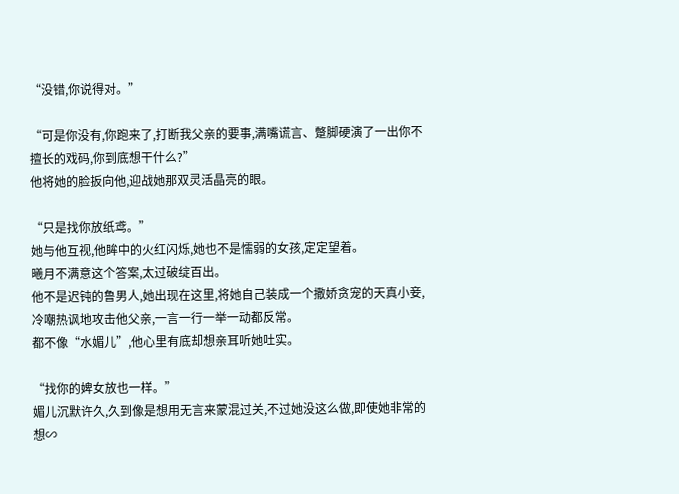“没错,你说得对。”

“可是你没有,你跑来了,打断我父亲的要事,满嘴谎言、蹩脚硬演了一出你不擅长的戏码,你到底想干什么?”
他将她的脸扳向他,迎战她那双灵活晶亮的眼。

“只是找你放纸鸢。”
她与他互视,他眸中的火红闪烁,她也不是懦弱的女孩,定定望着。
曦月不满意这个答案,太过破绽百出。
他不是迟钝的鲁男人,她出现在这里,将她自己装成一个撒娇贪宠的天真小妾,冷嘲热讽地攻击他父亲,一言一行一举一动都反常。
都不像“水媚儿”,他心里有底却想亲耳听她吐实。

“找你的婢女放也一样。”
媚儿沉默许久,久到像是想用无言来蒙混过关,不过她没这么做,即使她非常的想∽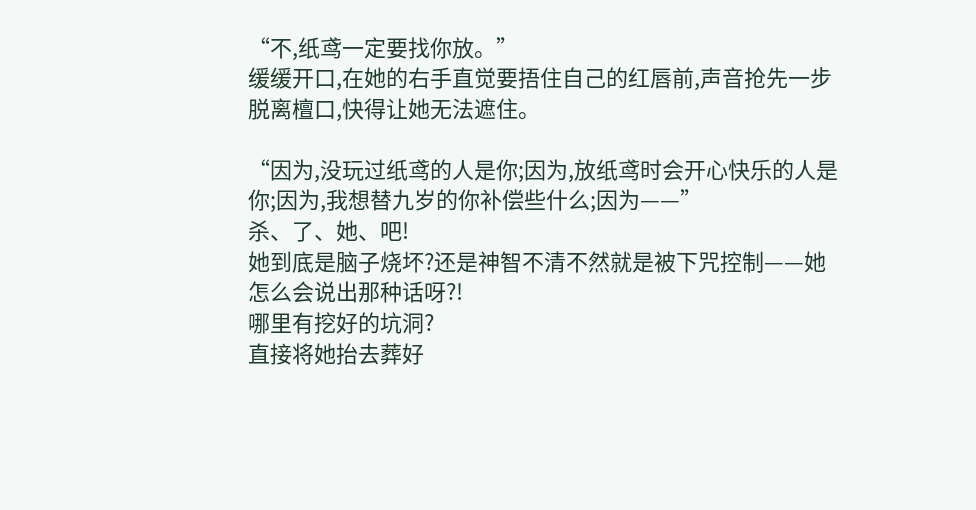“不,纸鸢一定要找你放。”
缓缓开口,在她的右手直觉要捂住自己的红唇前,声音抢先一步脱离檀口,快得让她无法遮住。

“因为,没玩过纸鸢的人是你;因为,放纸鸢时会开心快乐的人是你;因为,我想替九岁的你补偿些什么;因为——”
杀、了、她、吧!
她到底是脑子烧坏?还是神智不清不然就是被下咒控制——她怎么会说出那种话呀?!
哪里有挖好的坑洞?
直接将她抬去葬好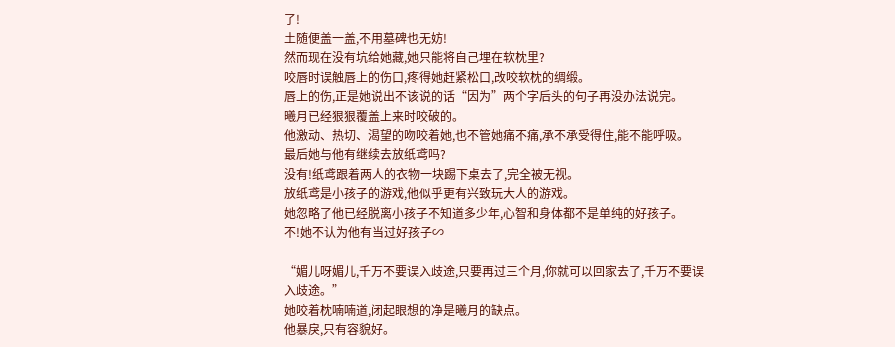了!
土随便盖一盖,不用墓碑也无妨!
然而现在没有坑给她藏,她只能将自己埋在软枕里?
咬唇时误触唇上的伤口,疼得她赶紧松口,改咬软枕的绸缎。
唇上的伤,正是她说出不该说的话“因为”两个字后头的句子再没办法说完。
曦月已经狠狠覆盖上来时咬破的。
他激动、热切、渴望的吻咬着她,也不管她痛不痛,承不承受得住,能不能呼吸。
最后她与他有继续去放纸鸢吗?
没有!纸鸢跟着两人的衣物一块踢下桌去了,完全被无视。
放纸鸢是小孩子的游戏,他似乎更有兴致玩大人的游戏。
她忽略了他已经脱离小孩子不知道多少年,心智和身体都不是单纯的好孩子。
不!她不认为他有当过好孩子∽

“媚儿呀媚儿,千万不要误入歧途,只要再过三个月,你就可以回家去了,千万不要误入歧途。”
她咬着枕喃喃道,闭起眼想的净是曦月的缺点。
他暴戾,只有容貌好。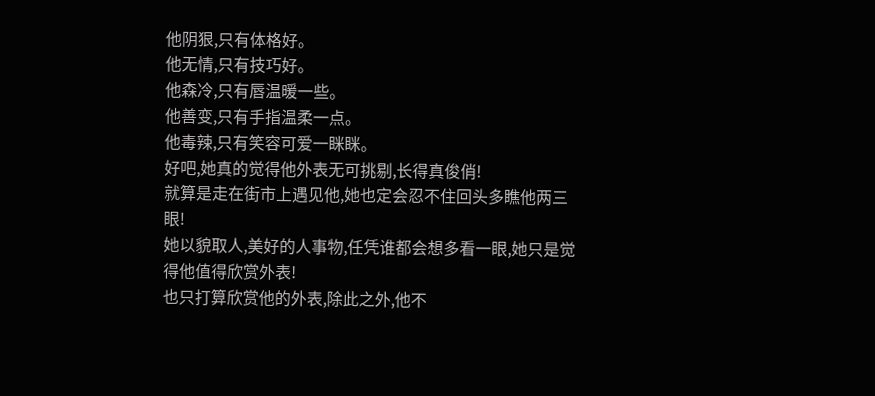他阴狠,只有体格好。
他无情,只有技巧好。
他森冷,只有唇温暖一些。
他善变,只有手指温柔一点。
他毒辣,只有笑容可爱一眯眯。
好吧,她真的觉得他外表无可挑剔,长得真俊俏!
就算是走在街市上遇见他,她也定会忍不住回头多瞧他两三眼!
她以貌取人,美好的人事物,任凭谁都会想多看一眼,她只是觉得他值得欣赏外表!
也只打算欣赏他的外表,除此之外,他不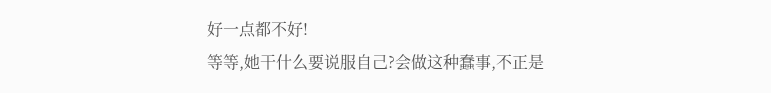好一点都不好!
等等,她干什么要说服自己?会做这种蠢事,不正是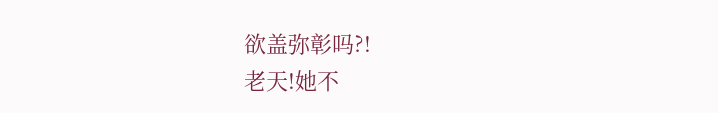欲盖弥彰吗?!
老天!她不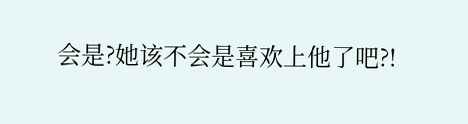会是?她该不会是喜欢上他了吧?!